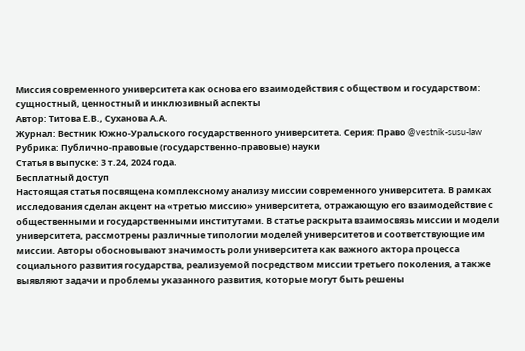Миссия современного университета как основа его взаимодействия с обществом и государством: сущностный, ценностный и инклюзивный аспекты
Автор: Титова Е.В., Суханова А.А.
Журнал: Вестник Южно-Уральского государственного университета. Серия: Право @vestnik-susu-law
Рубрика: Публично-правовые (государственно-правовые) науки
Статья в выпуске: 3 т.24, 2024 года.
Бесплатный доступ
Настоящая статья посвящена комплексному анализу миссии современного университета. В рамках исследования сделан акцент на «третью миссию» университета, отражающую его взаимодействие с общественными и государственными институтами. В статье раскрыта взаимосвязь миссии и модели университета, рассмотрены различные типологии моделей университетов и соответствующие им миссии. Авторы обосновывают значимость роли университета как важного актора процесса социального развития государства, реализуемой посредством миссии третьего поколения, а также выявляют задачи и проблемы указанного развития, которые могут быть решены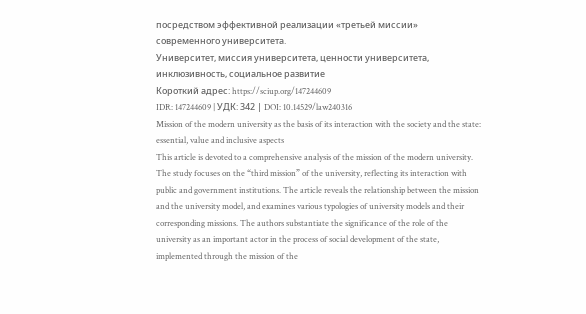посредством эффективной реализации «третьей миссии» современного университета.
Университет, миссия университета, ценности университета, инклюзивность, социальное развитие
Короткий адрес: https://sciup.org/147244609
IDR: 147244609 | УДК: 342 | DOI: 10.14529/law240316
Mission of the modern university as the basis of its interaction with the society and the state: essential, value and inclusive aspects
This article is devoted to a comprehensive analysis of the mission of the modern university. The study focuses on the “third mission” of the university, reflecting its interaction with public and government institutions. The article reveals the relationship between the mission and the university model, and examines various typologies of university models and their corresponding missions. The authors substantiate the significance of the role of the university as an important actor in the process of social development of the state, implemented through the mission of the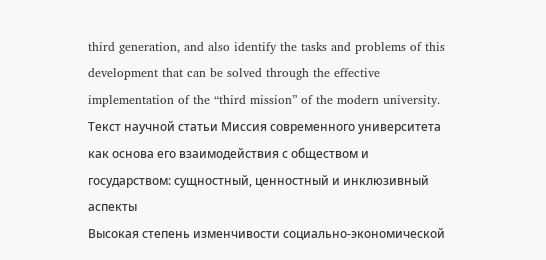third generation, and also identify the tasks and problems of this development that can be solved through the effective implementation of the “third mission” of the modern university.
Текст научной статьи Миссия современного университета как основа его взаимодействия с обществом и государством: сущностный, ценностный и инклюзивный аспекты
Высокая степень изменчивости социально-экономической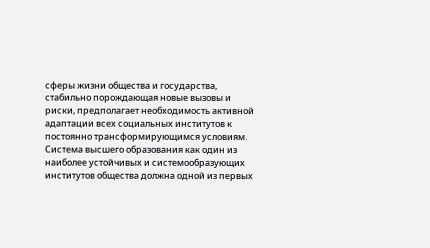сферы жизни общества и государства, стабильно порождающая новые вызовы и риски, предполагает необходимость активной адаптации всех социальных институтов к постоянно трансформирующимся условиям. Система высшего образования как один из наиболее устойчивых и системообразующих институтов общества должна одной из первых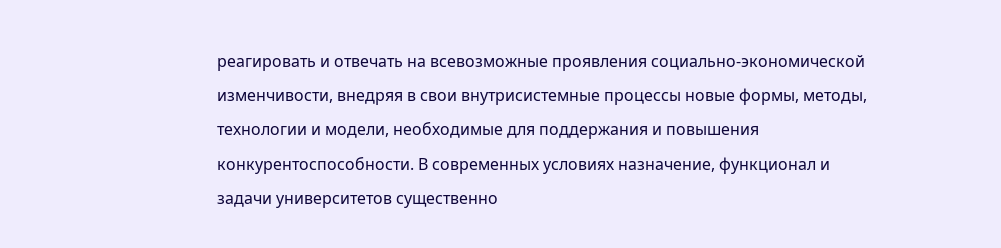реагировать и отвечать на всевозможные проявления социально-экономической изменчивости, внедряя в свои внутрисистемные процессы новые формы, методы, технологии и модели, необходимые для поддержания и повышения конкурентоспособности. В современных условиях назначение, функционал и задачи университетов существенно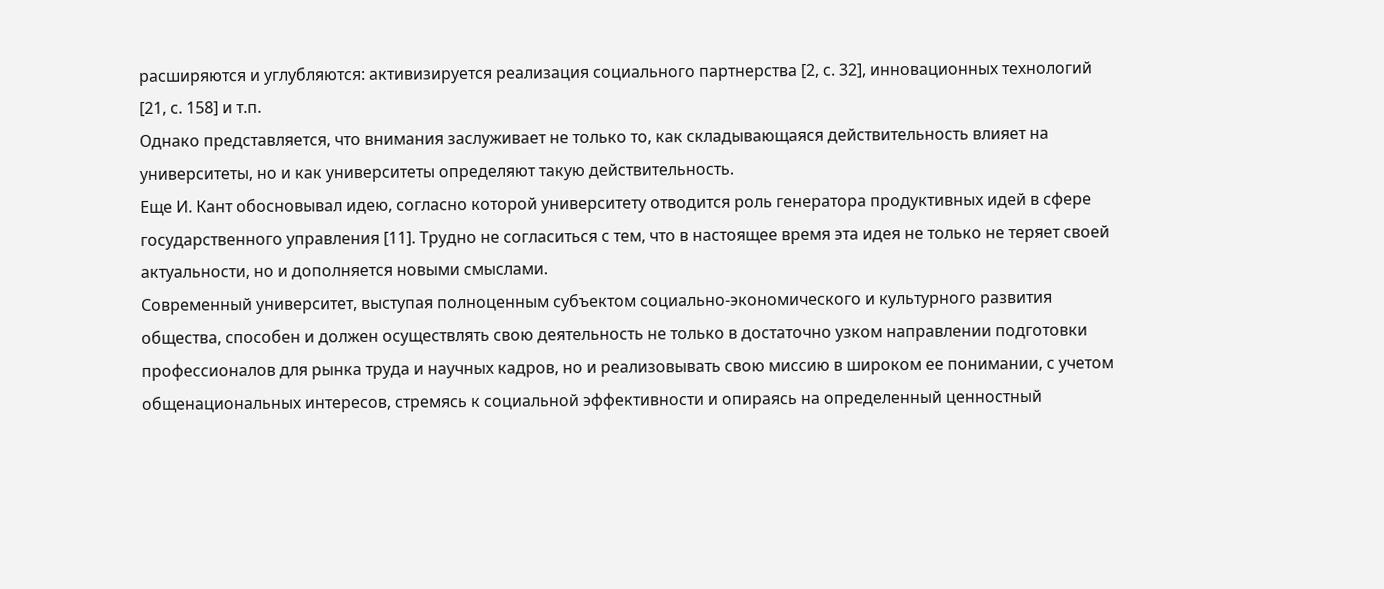расширяются и углубляются: активизируется реализация социального партнерства [2, с. 32], инновационных технологий [21, с. 158] и т.п.
Однако представляется, что внимания заслуживает не только то, как складывающаяся действительность влияет на университеты, но и как университеты определяют такую действительность.
Еще И. Кант обосновывал идею, согласно которой университету отводится роль генератора продуктивных идей в сфере государственного управления [11]. Трудно не согласиться с тем, что в настоящее время эта идея не только не теряет своей актуальности, но и дополняется новыми смыслами.
Современный университет, выступая полноценным субъектом социально-экономического и культурного развития общества, способен и должен осуществлять свою деятельность не только в достаточно узком направлении подготовки профессионалов для рынка труда и научных кадров, но и реализовывать свою миссию в широком ее понимании, с учетом общенациональных интересов, стремясь к социальной эффективности и опираясь на определенный ценностный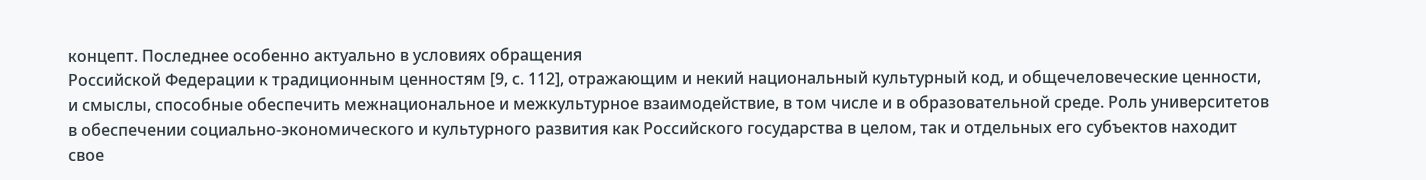концепт. Последнее особенно актуально в условиях обращения
Российской Федерации к традиционным ценностям [9, с. 112], отражающим и некий национальный культурный код, и общечеловеческие ценности, и смыслы, способные обеспечить межнациональное и межкультурное взаимодействие, в том числе и в образовательной среде. Роль университетов в обеспечении социально-экономического и культурного развития как Российского государства в целом, так и отдельных его субъектов находит свое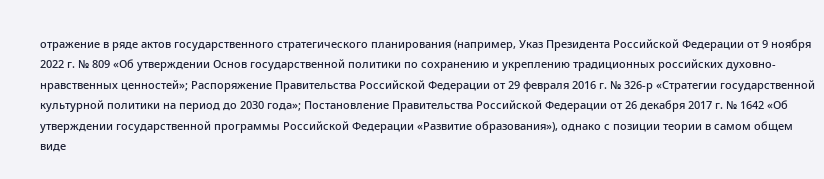отражение в ряде актов государственного стратегического планирования (например, Указ Президента Российской Федерации от 9 ноября 2022 г. № 809 «Об утверждении Основ государственной политики по сохранению и укреплению традиционных российских духовно-нравственных ценностей»; Распоряжение Правительства Российской Федерации от 29 февраля 2016 г. № 326-р «Стратегии государственной культурной политики на период до 2030 года»; Постановление Правительства Российской Федерации от 26 декабря 2017 г. № 1642 «Об утверждении государственной программы Российской Федерации «Развитие образования»), однако с позиции теории в самом общем виде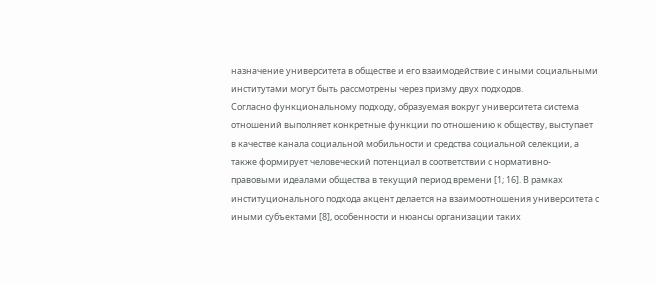назначение университета в обществе и его взаимодействие с иными социальными институтами могут быть рассмотрены через призму двух подходов.
Согласно функциональному подходу, образуемая вокруг университета система отношений выполняет конкретные функции по отношению к обществу, выступает в качестве канала социальной мобильности и средства социальной селекции, а также формирует человеческий потенциал в соответствии с нормативно-правовыми идеалами общества в текущий период времени [1; 16]. В рамках институционального подхода акцент делается на взаимоотношения университета с иными субъектами [8], особенности и нюансы организации таких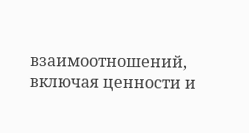взаимоотношений, включая ценности и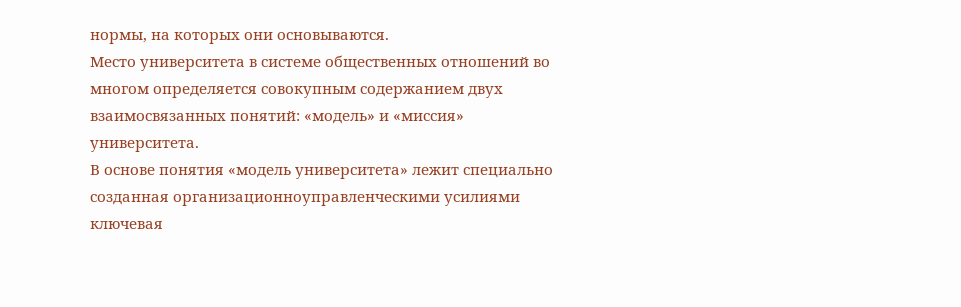нормы, на которых они основываются.
Место университета в системе общественных отношений во многом определяется совокупным содержанием двух взаимосвязанных понятий: «модель» и «миссия» университета.
В основе понятия «модель университета» лежит специально созданная организационноуправленческими усилиями ключевая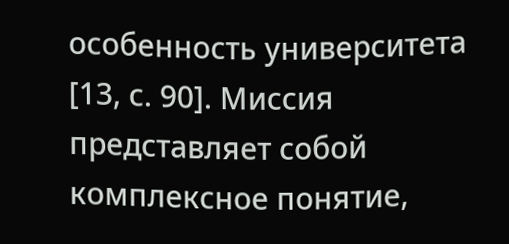особенность университета [13, с. 90]. Миссия представляет собой комплексное понятие,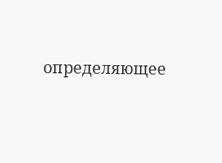определяющее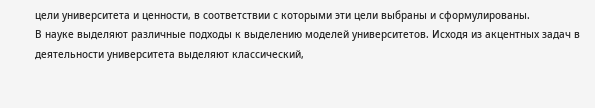цели университета и ценности, в соответствии с которыми эти цели выбраны и сформулированы.
В науке выделяют различные подходы к выделению моделей университетов. Исходя из акцентных задач в деятельности университета выделяют классический,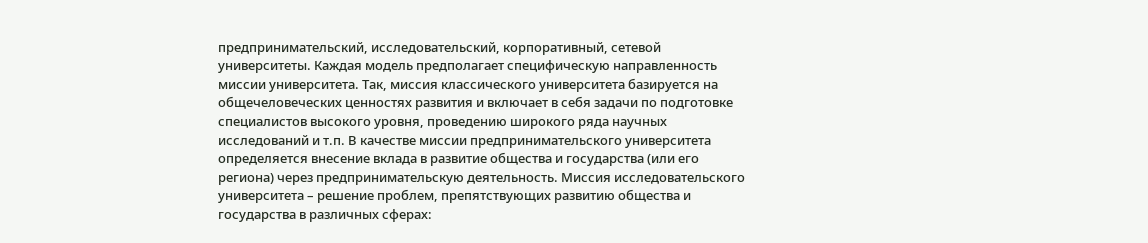предпринимательский, исследовательский, корпоративный, сетевой университеты. Каждая модель предполагает специфическую направленность миссии университета. Так, миссия классического университета базируется на общечеловеческих ценностях развития и включает в себя задачи по подготовке специалистов высокого уровня, проведению широкого ряда научных исследований и т.п. В качестве миссии предпринимательского университета определяется внесение вклада в развитие общества и государства (или его региона) через предпринимательскую деятельность. Миссия исследовательского университета – решение проблем, препятствующих развитию общества и государства в различных сферах: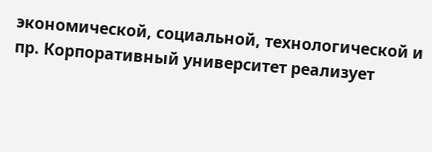экономической, социальной, технологической и пр. Корпоративный университет реализует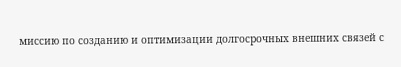миссию по созданию и оптимизации долгосрочных внешних связей с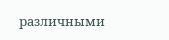различными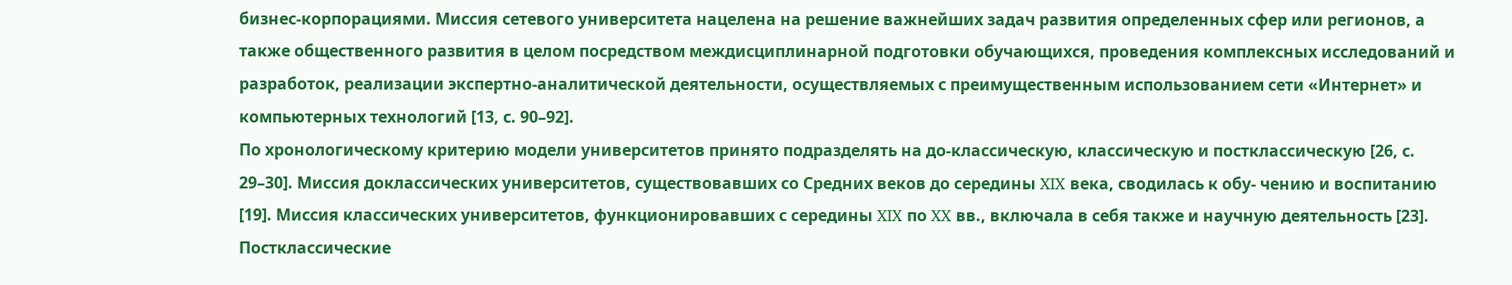бизнес-корпорациями. Миссия сетевого университета нацелена на решение важнейших задач развития определенных сфер или регионов, а также общественного развития в целом посредством междисциплинарной подготовки обучающихся, проведения комплексных исследований и разработок, реализации экспертно-аналитической деятельности, осуществляемых с преимущественным использованием сети «Интернет» и компьютерных технологий [13, с. 90–92].
По хронологическому критерию модели университетов принято подразделять на до-классическую, классическую и постклассическую [26, с. 29–30]. Миссия доклассических университетов, существовавших со Средних веков до середины XIX века, сводилась к обу- чению и воспитанию [19]. Миссия классических университетов, функционировавших с середины XIX по XX вв., включала в себя также и научную деятельность [23]. Постклассические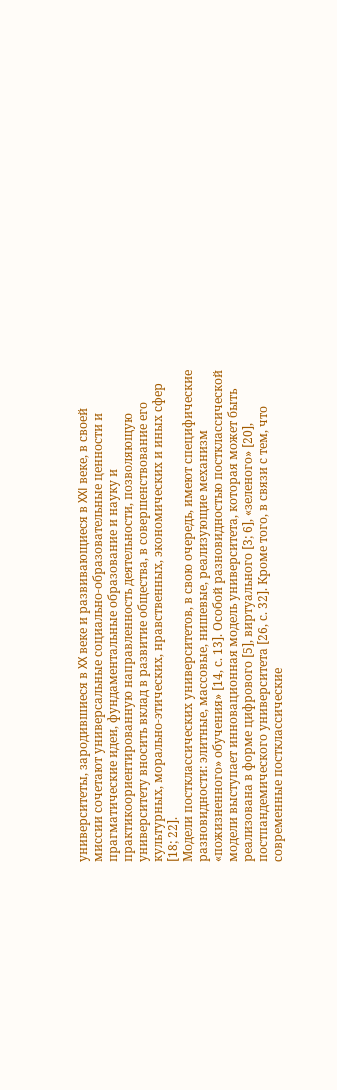университеты, зародившиеся в XX веке и развивающиеся в XXI веке, в своей миссии сочетают универсальные социально-образовательные ценности и прагматические идеи, фундаментальные образование и науку и практикоориентированную направленность деятельности, позволяющую университету вносить вклад в развитие общества, в совершенствование его культурных, морально-этических, нравственных, экономических и иных сфер [18; 22].
Модели постклассических университетов, в свою очередь, имеют специфические разновидности: элитные, массовые, нишевые, реализующие механизм «пожизненного» обучения» [14, с. 13]. Особой разновидностью постклассической модели выступает инновационная модель университета, которая может быть реализована в форме цифрового [5], виртуального [3; 6], «зеленого» [20], постпандемического университета [26, с. 32]. Кроме того, в связи с тем, что современные постклассические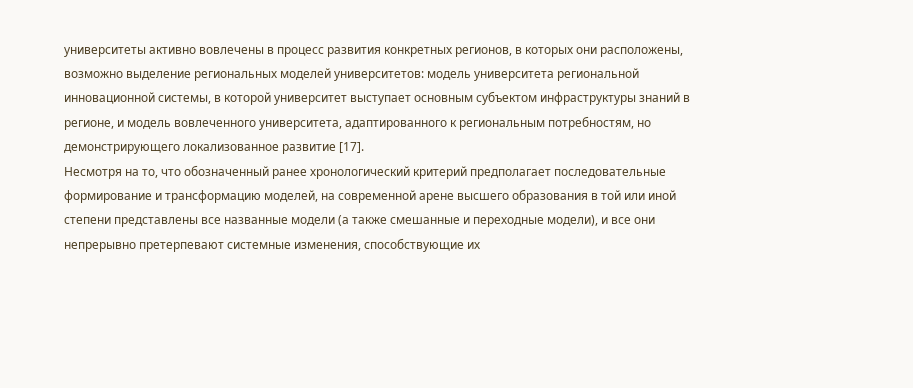университеты активно вовлечены в процесс развития конкретных регионов, в которых они расположены, возможно выделение региональных моделей университетов: модель университета региональной инновационной системы, в которой университет выступает основным субъектом инфраструктуры знаний в регионе, и модель вовлеченного университета, адаптированного к региональным потребностям, но демонстрирующего локализованное развитие [17].
Несмотря на то, что обозначенный ранее хронологический критерий предполагает последовательные формирование и трансформацию моделей, на современной арене высшего образования в той или иной степени представлены все названные модели (а также смешанные и переходные модели), и все они непрерывно претерпевают системные изменения, способствующие их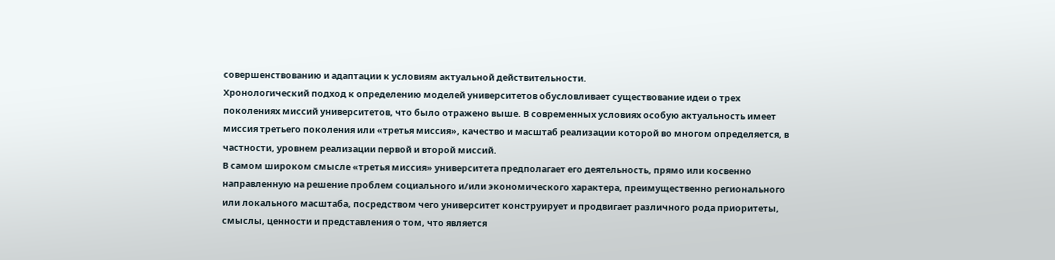совершенствованию и адаптации к условиям актуальной действительности.
Хронологический подход к определению моделей университетов обусловливает существование идеи о трех поколениях миссий университетов, что было отражено выше. В современных условиях особую актуальность имеет миссия третьего поколения или «третья миссия», качество и масштаб реализации которой во многом определяется, в частности, уровнем реализации первой и второй миссий.
В самом широком смысле «третья миссия» университета предполагает его деятельность, прямо или косвенно направленную на решение проблем социального и/или экономического характера, преимущественно регионального или локального масштаба, посредством чего университет конструирует и продвигает различного рода приоритеты, смыслы, ценности и представления о том, что является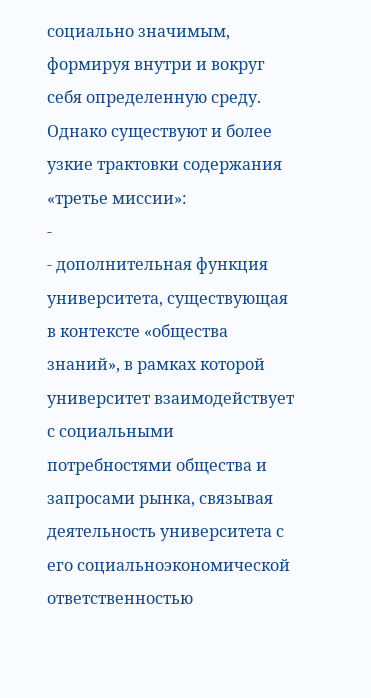социально значимым, формируя внутри и вокруг себя определенную среду. Однако существуют и более узкие трактовки содержания «третье миссии»:
-
- дополнительная функция университета, существующая в контексте «общества знаний», в рамках которой университет взаимодействует с социальными потребностями общества и запросами рынка, связывая деятельность университета с его социальноэкономической ответственностью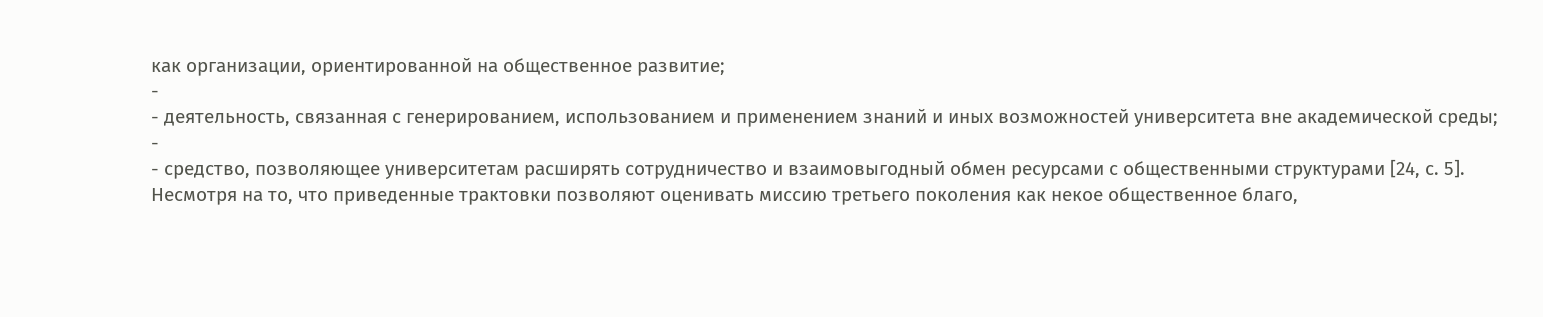как организации, ориентированной на общественное развитие;
-
- деятельность, связанная с генерированием, использованием и применением знаний и иных возможностей университета вне академической среды;
-
- средство, позволяющее университетам расширять сотрудничество и взаимовыгодный обмен ресурсами с общественными структурами [24, с. 5].
Несмотря на то, что приведенные трактовки позволяют оценивать миссию третьего поколения как некое общественное благо,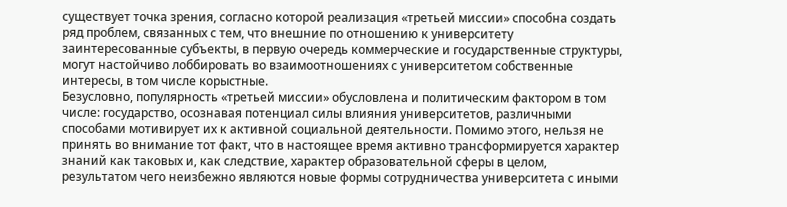существует точка зрения, согласно которой реализация «третьей миссии» способна создать ряд проблем, связанных с тем, что внешние по отношению к университету заинтересованные субъекты, в первую очередь коммерческие и государственные структуры, могут настойчиво лоббировать во взаимоотношениях с университетом собственные интересы, в том числе корыстные.
Безусловно, популярность «третьей миссии» обусловлена и политическим фактором в том числе: государство, осознавая потенциал силы влияния университетов, различными способами мотивирует их к активной социальной деятельности. Помимо этого, нельзя не принять во внимание тот факт, что в настоящее время активно трансформируется характер знаний как таковых и, как следствие, характер образовательной сферы в целом, результатом чего неизбежно являются новые формы сотрудничества университета с иными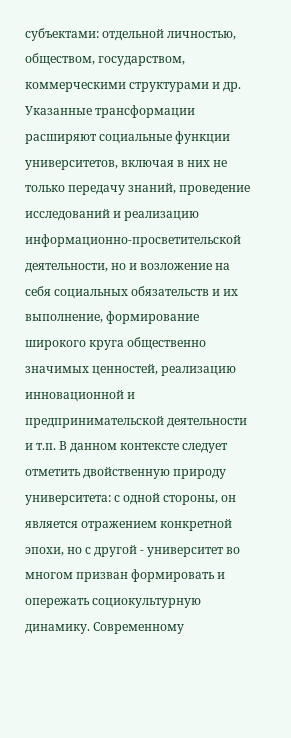субъектами: отдельной личностью, обществом, государством, коммерческими структурами и др. Указанные трансформации расширяют социальные функции университетов, включая в них не только передачу знаний, проведение исследований и реализацию информационно-просветительской деятельности, но и возложение на себя социальных обязательств и их выполнение, формирование широкого круга общественно значимых ценностей, реализацию инновационной и предпринимательской деятельности и т.п. В данном контексте следует отметить двойственную природу университета: с одной стороны, он является отражением конкретной эпохи, но с другой - университет во многом призван формировать и опережать социокультурную динамику. Современному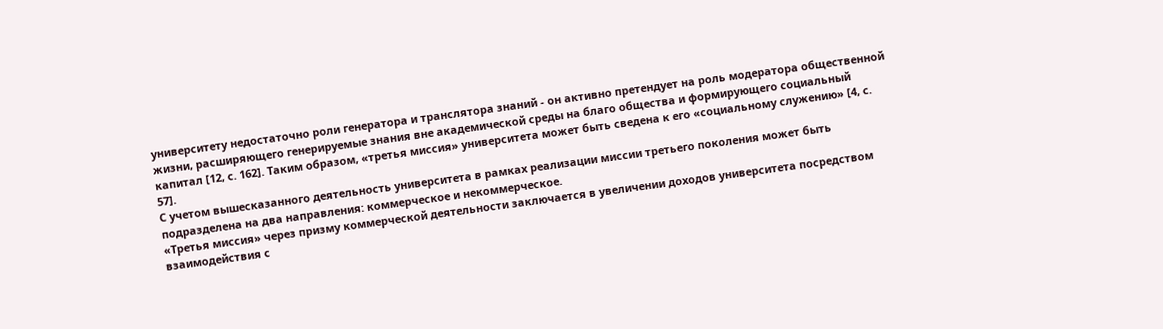университету недостаточно роли генератора и транслятора знаний - он активно претендует на роль модератора общественной жизни, расширяющего генерируемые знания вне академической среды на благо общества и формирующего социальный капитал [12, с. 162]. Таким образом, «третья миссия» университета может быть сведена к его «социальному служению» [4, с. 57].
С учетом вышесказанного деятельность университета в рамках реализации миссии третьего поколения может быть подразделена на два направления: коммерческое и некоммерческое.
«Третья миссия» через призму коммерческой деятельности заключается в увеличении доходов университета посредством взаимодействия с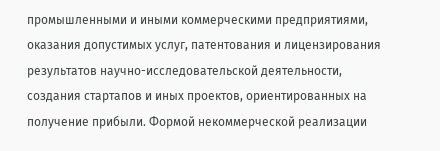промышленными и иными коммерческими предприятиями, оказания допустимых услуг, патентования и лицензирования результатов научно-исследовательской деятельности, создания стартапов и иных проектов, ориентированных на получение прибыли. Формой некоммерческой реализации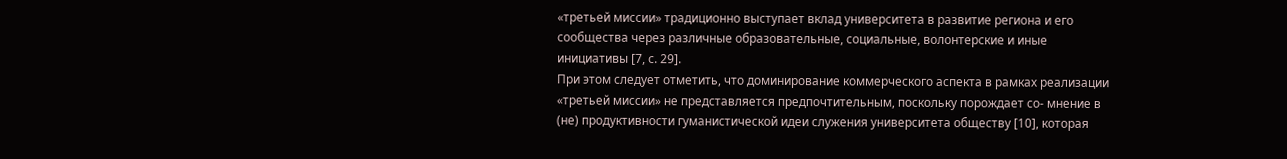«третьей миссии» традиционно выступает вклад университета в развитие региона и его сообщества через различные образовательные, социальные, волонтерские и иные инициативы [7, с. 29].
При этом следует отметить, что доминирование коммерческого аспекта в рамках реализации «третьей миссии» не представляется предпочтительным, поскольку порождает со- мнение в (не) продуктивности гуманистической идеи служения университета обществу [10], которая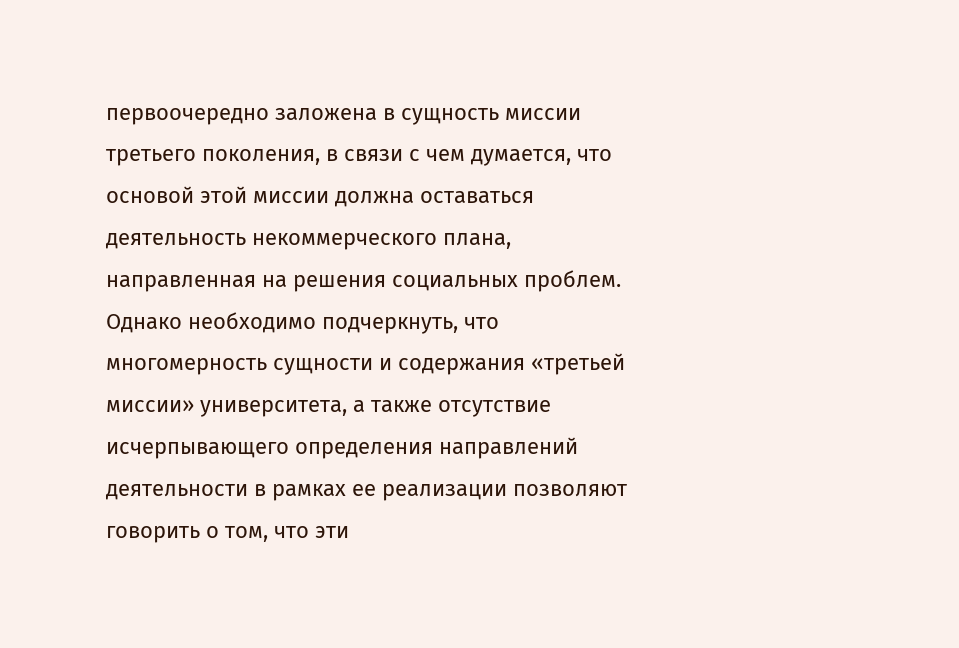первоочередно заложена в сущность миссии третьего поколения, в связи с чем думается, что основой этой миссии должна оставаться деятельность некоммерческого плана, направленная на решения социальных проблем.
Однако необходимо подчеркнуть, что многомерность сущности и содержания «третьей миссии» университета, а также отсутствие исчерпывающего определения направлений деятельности в рамках ее реализации позволяют говорить о том, что эти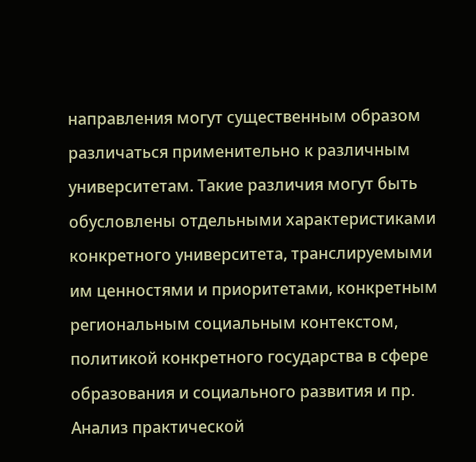направления могут существенным образом различаться применительно к различным университетам. Такие различия могут быть обусловлены отдельными характеристиками конкретного университета, транслируемыми им ценностями и приоритетами, конкретным региональным социальным контекстом, политикой конкретного государства в сфере образования и социального развития и пр.
Анализ практической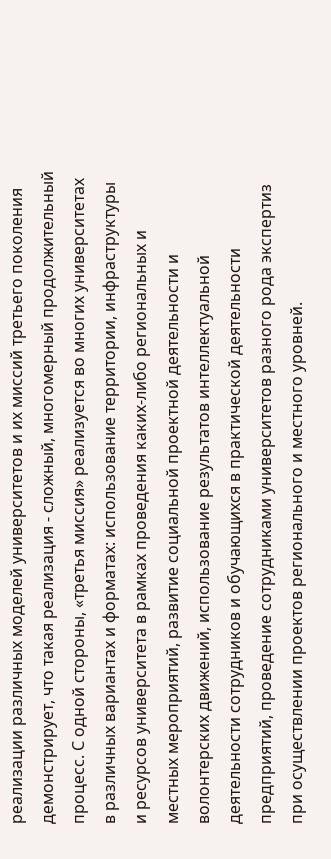реализации различных моделей университетов и их миссий третьего поколения демонстрирует, что такая реализация - сложный, многомерный продолжительный процесс. С одной стороны, «третья миссия» реализуется во многих университетах в различных вариантах и форматах: использование территории, инфраструктуры и ресурсов университета в рамках проведения каких-либо региональных и местных мероприятий, развитие социальной проектной деятельности и волонтерских движений, использование результатов интеллектуальной деятельности сотрудников и обучающихся в практической деятельности предприятий, проведение сотрудниками университетов разного рода экспертиз при осуществлении проектов регионального и местного уровней.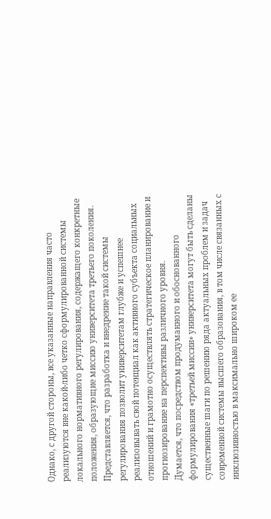Однако, с другой стороны, все указанные направления часто реализуются вне какой-либо четко сформулированной системы локального нормативного регулирования, содержащего конкретные положения, образующие миссию университета третьего поколения. Представляется, что разработка и внедрение такой системы регулирования позволит университетам глубже и успешнее реализовывать свой потенциал как активного субъекта социальных отношений и грамотно осуществлять стратегическое планирование и прогнозирование на перспективы различного уровня.
Думается, что посредством продуманного и обоснованного формулирования «третьей миссии» университета могут быть сделаны существенные шаги по решению ряда актуальных проблем и задач современной системы высшего образования, в том числе связанных с инклюзивностью в максимально широком ее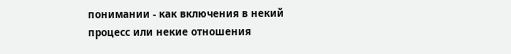понимании - как включения в некий процесс или некие отношения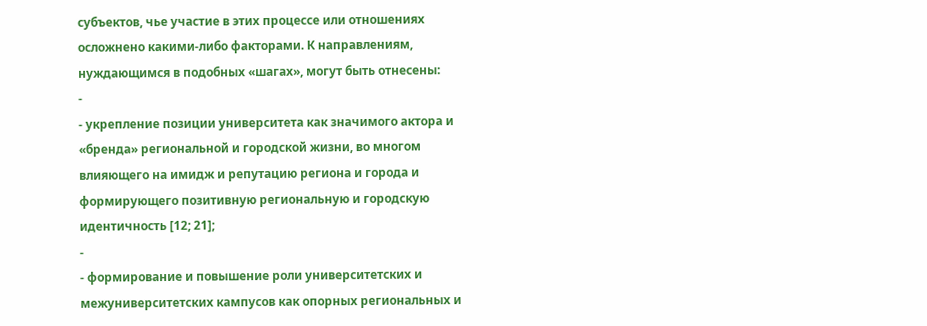субъектов, чье участие в этих процессе или отношениях осложнено какими-либо факторами. К направлениям, нуждающимся в подобных «шагах», могут быть отнесены:
-
- укрепление позиции университета как значимого актора и «бренда» региональной и городской жизни, во многом влияющего на имидж и репутацию региона и города и формирующего позитивную региональную и городскую идентичность [12; 21];
-
- формирование и повышение роли университетских и межуниверситетских кампусов как опорных региональных и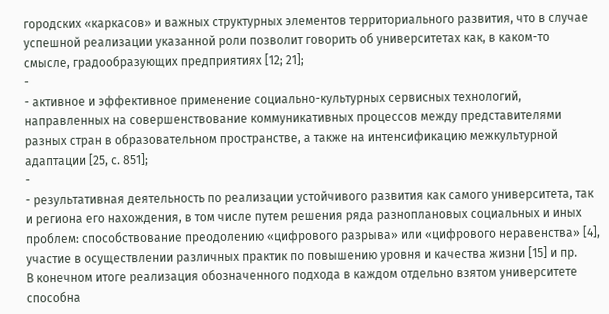городских «каркасов» и важных структурных элементов территориального развития, что в случае успешной реализации указанной роли позволит говорить об университетах как, в каком-то смысле, градообразующих предприятиях [12; 21];
-
- активное и эффективное применение социально-культурных сервисных технологий, направленных на совершенствование коммуникативных процессов между представителями разных стран в образовательном пространстве, а также на интенсификацию межкультурной адаптации [25, с. 851];
-
- результативная деятельность по реализации устойчивого развития как самого университета, так и региона его нахождения, в том числе путем решения ряда разноплановых социальных и иных проблем: способствование преодолению «цифрового разрыва» или «цифрового неравенства» [4], участие в осуществлении различных практик по повышению уровня и качества жизни [15] и пр.
В конечном итоге реализация обозначенного подхода в каждом отдельно взятом университете способна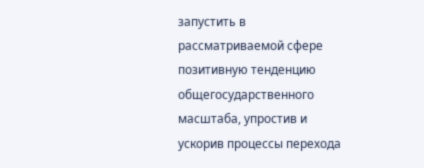запустить в рассматриваемой сфере позитивную тенденцию общегосударственного масштаба, упростив и ускорив процессы перехода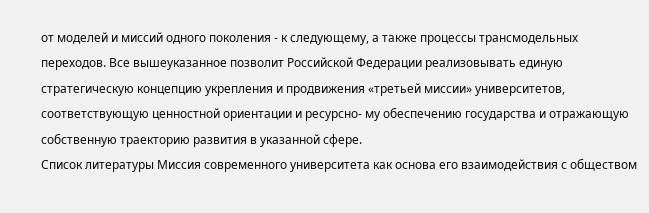от моделей и миссий одного поколения - к следующему, а также процессы трансмодельных переходов. Все вышеуказанное позволит Российской Федерации реализовывать единую стратегическую концепцию укрепления и продвижения «третьей миссии» университетов, соответствующую ценностной ориентации и ресурсно- му обеспечению государства и отражающую собственную траекторию развития в указанной сфере.
Список литературы Миссия современного университета как основа его взаимодействия с обществом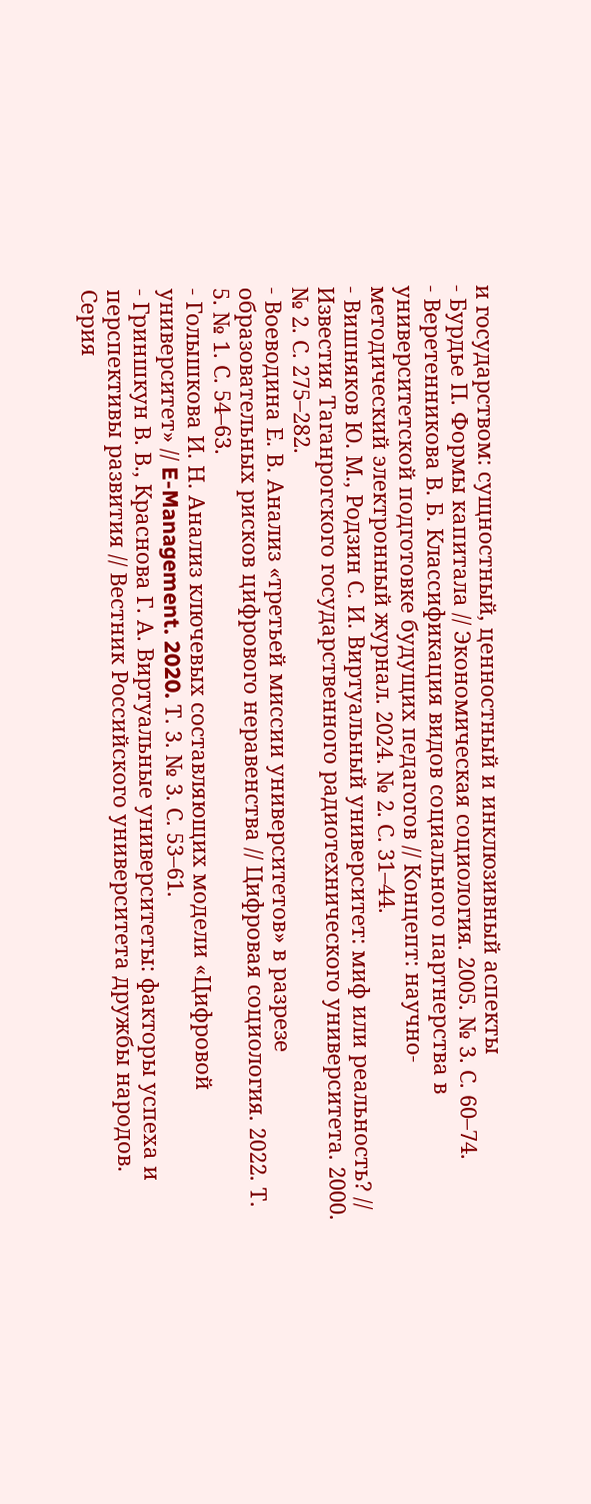и государством: сущностный, ценностный и инклюзивный аспекты
- Бурдье П. Формы капитала // Экономическая социология. 2005. № 3. С. 60–74.
- Веретенникова В. Б. Классификация видов социального партнерства в университетской подготовке будущих педагогов // Концепт: научно-методический электронный журнал. 2024. № 2. С. 31–44.
- Вишняков Ю. М., Родзин С. И. Виртуальный университет: миф или реальность? // Известия Таганрогского государственного радиотехнического университета. 2000. № 2. С. 275–282.
- Воеводина Е. В. Анализ «третьей миссии университетов» в разрезе образовательных рисков цифрового неравенства // Цифровая социология. 2022. Т. 5. № 1. С. 54–63.
- Голышкова И. Н. Анализ ключевых составляющих модели «Цифровой университет» // E-Management. 2020. Т. 3. № 3. С. 53–61.
- Гриншкун В. В., Краснова Г. А. Виртуальные университеты: факторы успеха и перспективы развития // Вестник Российского университета дружбы народов. Серия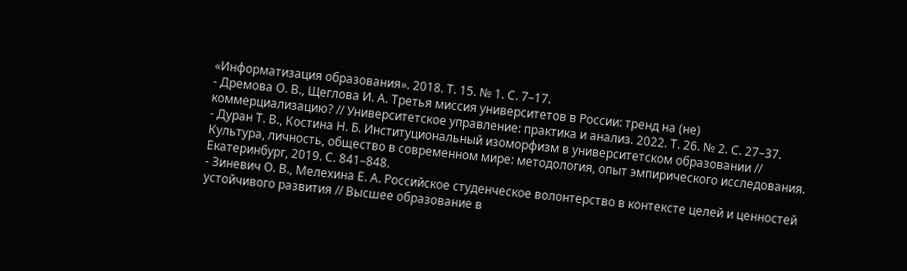«Информатизация образования». 2018. Т. 15. № 1. С. 7–17.
- Дремова О. В., Щеглова И. А. Третья миссия университетов в России: тренд на (не) коммерциализацию? // Университетское управление: практика и анализ. 2022. Т. 26. № 2. С. 27–37.
- Дуран Т. В., Костина Н. Б. Институциональный изоморфизм в университетском образовании // Культура, личность, общество в современном мире: методология, опыт эмпирического исследования. Екатеринбург, 2019. С. 841–848.
- Зиневич О. В., Мелехина Е. А. Российское студенческое волонтерство в контексте целей и ценностей устойчивого развития // Высшее образование в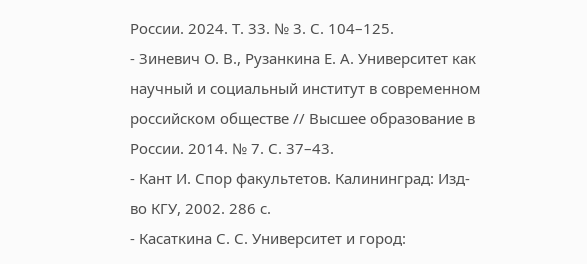России. 2024. Т. 33. № 3. С. 104–125.
- Зиневич О. В., Рузанкина Е. А. Университет как научный и социальный институт в современном российском обществе // Высшее образование в России. 2014. № 7. С. 37–43.
- Кант И. Спор факультетов. Калининград: Изд-во КГУ, 2002. 286 с.
- Касаткина С. С. Университет и город: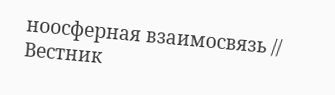ноосферная взаимосвязь // Вестник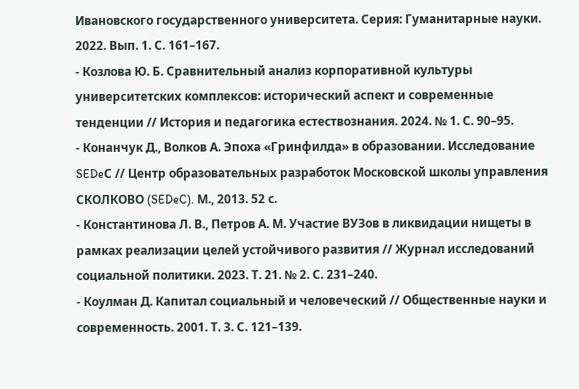Ивановского государственного университета. Серия: Гуманитарные науки. 2022. Вып. 1. С. 161–167.
- Козлова Ю. Б. Сравнительный анализ корпоративной культуры университетских комплексов: исторический аспект и современные тенденции // История и педагогика естествознания. 2024. № 1. С. 90–95.
- Конанчук Д., Волков А. Эпоха «Гринфилда» в образовании. Исследование SEDeС // Центр образовательных разработок Московской школы управления СКОЛКОВО (SEDeC). М., 2013. 52 с.
- Константинова Л. В., Петров А. М. Участие ВУЗов в ликвидации нищеты в рамках реализации целей устойчивого развития // Журнал исследований социальной политики. 2023. Т. 21. № 2. С. 231–240.
- Коулман Д. Капитал социальный и человеческий // Общественные науки и современность. 2001. Т. 3. С. 121–139.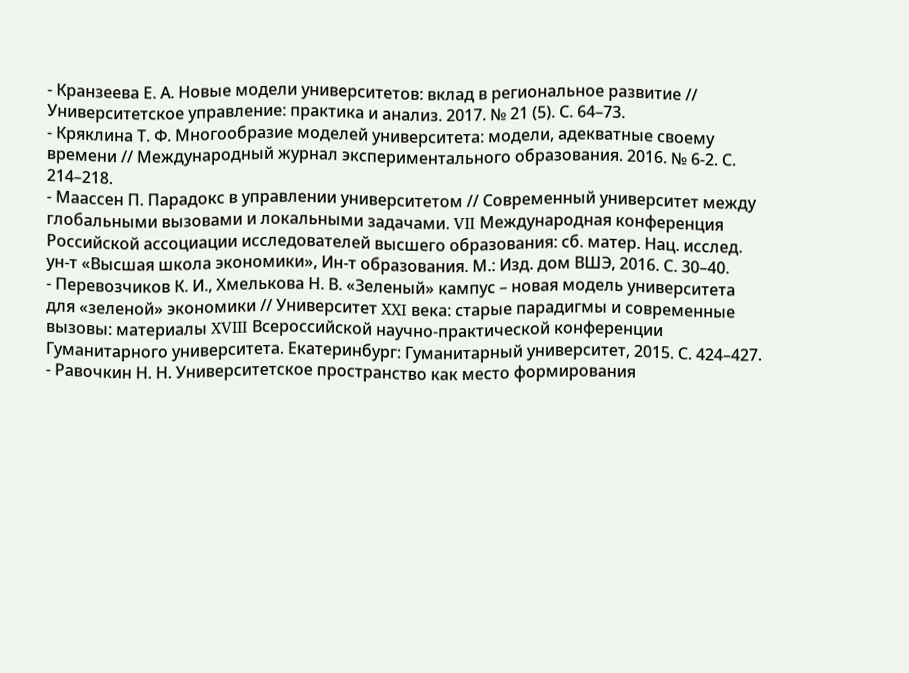- Кранзеева Е. А. Новые модели университетов: вклад в региональное развитие // Университетское управление: практика и анализ. 2017. № 21 (5). С. 64–73.
- Кряклина Т. Ф. Многообразие моделей университета: модели, адекватные своему времени // Международный журнал экспериментального образования. 2016. № 6-2. С. 214–218.
- Маассен П. Парадокс в управлении университетом // Современный университет между глобальными вызовами и локальными задачами. VII Международная конференция Российской ассоциации исследователей высшего образования: сб. матер. Нац. исслед. ун-т «Высшая школа экономики», Ин-т образования. М.: Изд. дом ВШЭ, 2016. С. 30–40.
- Перевозчиков К. И., Хмелькова Н. В. «Зеленый» кампус – новая модель университета для «зеленой» экономики // Университет XXI века: старые парадигмы и современные вызовы: материалы XVIII Всероссийской научно-практической конференции Гуманитарного университета. Екатеринбург: Гуманитарный университет, 2015. С. 424–427.
- Равочкин Н. Н. Университетское пространство как место формирования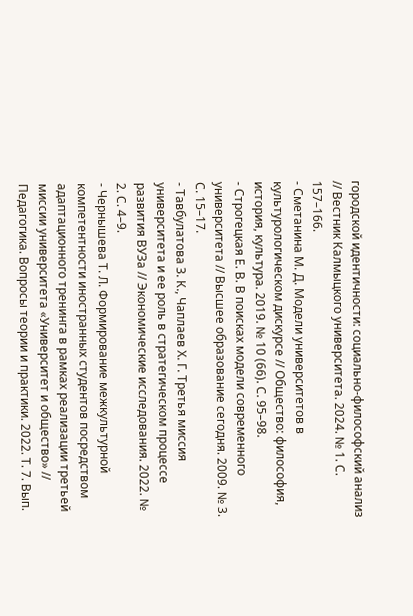городской идентичности: социально-философский анализ // Вестник Калмыцкого университета. 2024. № 1. С. 157–166.
- Сметанина М. Д. Модели университетов в культурологическом дискурсе // Общество: философия, история, культура. 2019. № 10 (66). С. 95–98.
- Строгецкая Е. В. В поисках модели современного университета // Высшее образование сегодня. 2009. № 3. С. 15–17.
- Тавбулатова З. К., Чаплаев Х. Г. Третья миссия университета и ее роль в стратегическом процессе развития ВУЗа // Экономические исследования. 2022. № 2. С. 4–9.
- Чернышева Т. Л. Формирование межкультурной компетентности иностранных студентов посредством адаптационного тренинга в рамках реализации третьей миссии университета «Университет и общество» // Педагогика. Вопросы теории и практики. 2022. Т. 7. Вып.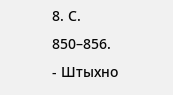8. С. 850–856.
- Штыхно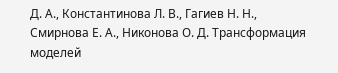Д. А., Константинова Л. В., Гагиев Н. Н., Смирнова Е. А., Никонова О. Д. Трансформация моделей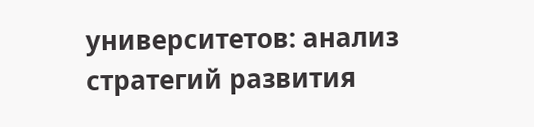университетов: анализ стратегий развития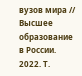вузов мира // Высшее образование в России. 2022. Т.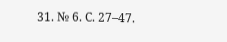31. № 6. С. 27–47.